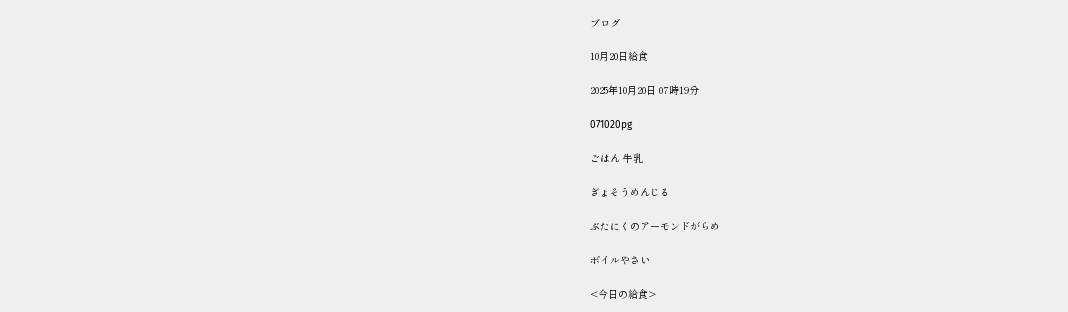ブログ

10月20日給食

2025年10月20日 07時19分

071020pg

ごはん 牛乳

ぎょそうめんじる

ぶたにくのアーモンドがらめ

ボイルやさい

<今日の給食>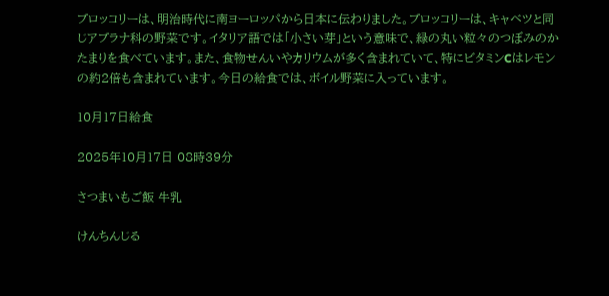ブロッコリーは、明治時代に南ヨーロッパから日本に伝わりました。ブロッコリーは、キャベツと同じアブラナ科の野菜です。イタリア語では「小さい芽」という意味で、緑の丸い粒々のつぼみのかたまりを食べています。また、食物せんいやカリウムが多く含まれていて、特にビタミンCはレモンの約2倍も含まれています。今日の給食では、ボイル野菜に入っています。

10月17日給食

2025年10月17日 08時39分

さつまいもご飯 牛乳

けんちんじる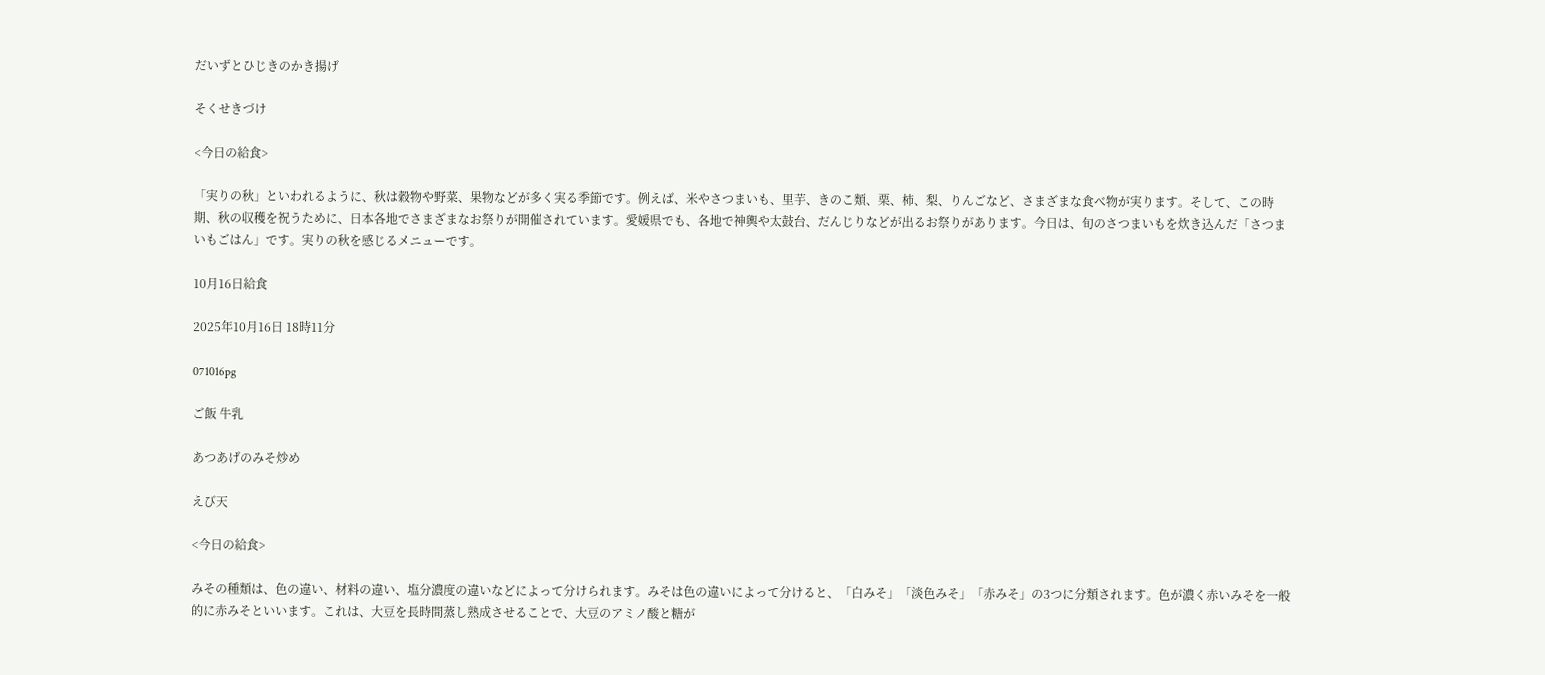だいずとひじきのかき揚げ

そくせきづけ

<今日の給食>

「実りの秋」といわれるように、秋は穀物や野菜、果物などが多く実る季節です。例えば、米やさつまいも、里芋、きのこ類、栗、柿、梨、りんごなど、さまざまな食べ物が実ります。そして、この時期、秋の収穫を祝うために、日本各地でさまざまなお祭りが開催されています。愛媛県でも、各地で神輿や太鼓台、だんじりなどが出るお祭りがあります。今日は、旬のさつまいもを炊き込んだ「さつまいもごはん」です。実りの秋を感じるメニューです。

10月16日給食

2025年10月16日 18時11分

071016pg

ご飯 牛乳

あつあげのみそ炒め

えび天

<今日の給食>

みその種類は、色の違い、材料の違い、塩分濃度の違いなどによって分けられます。みそは色の違いによって分けると、「白みそ」「淡色みそ」「赤みそ」の3つに分類されます。色が濃く赤いみそを一般的に赤みそといいます。これは、大豆を長時間蒸し熟成させることで、大豆のアミノ酸と糖が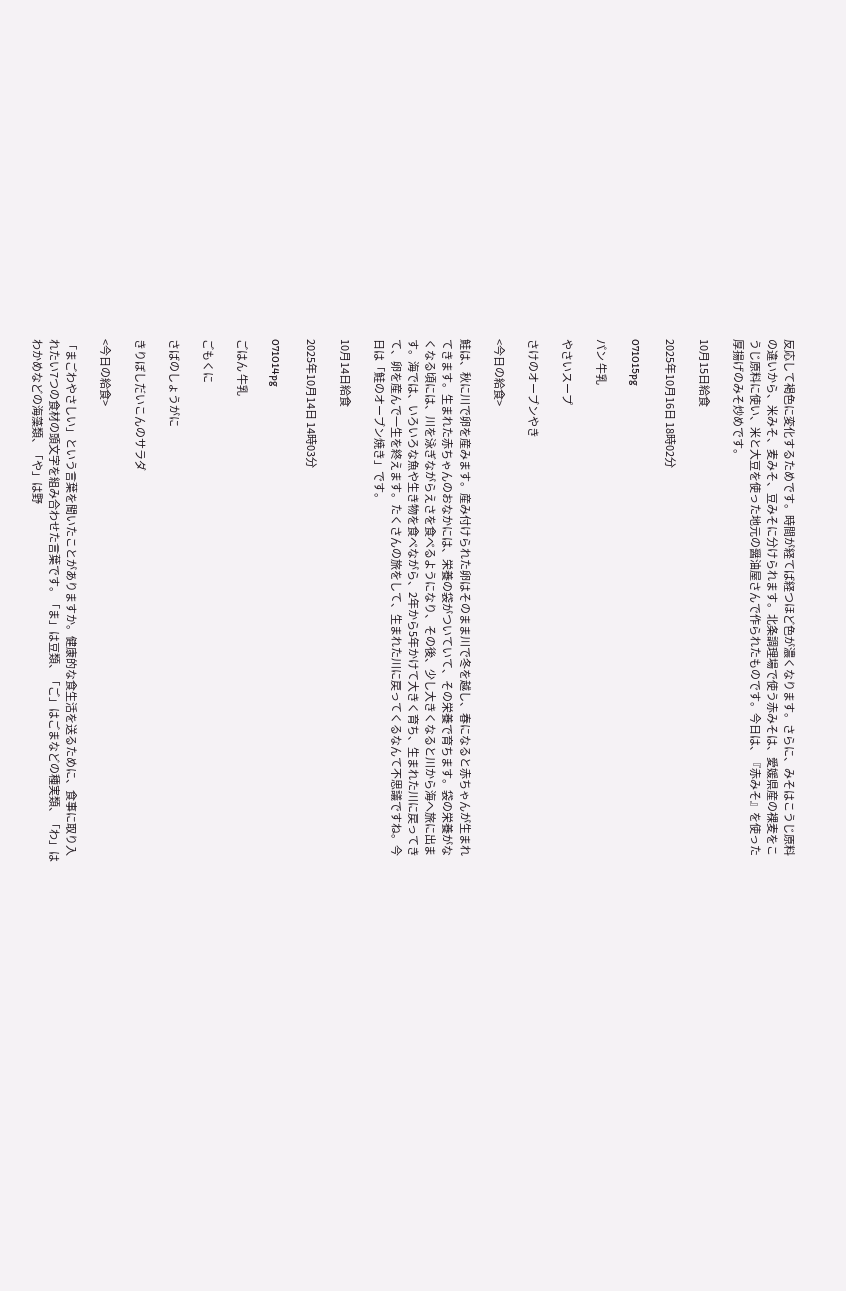反応して褐色に変化するためです。時間が経てば経つほど色が濃くなります。さらに、みそはこうじ原料の違いから、米みそ、麦みそ、豆みそに分けられます。北条調理場で使う赤みそは、愛媛県産の裸麦をこうじ原料に使い、米と大豆を使った地元の醤油屋さんで作られたものです。今日は、『赤みそ』を使った厚揚げのみそ炒めです。

10月15日給食

2025年10月16日 18時02分

071015pg

パン 牛乳

やさいスープ

さけのオーブンやき

<今日の給食>

鮭は、秋に川で卵を産みます。産み付けられた卵はそのまま川で冬を越し、春になると赤ちゃんが生まれてきます。生まれた赤ちゃんのおなかには、栄養の袋がついていて、その栄養で育ちます。袋の栄養がなくなる頃には、川を泳ぎながらえさを食べるようになり、その後、少し大きくなると川から海へ旅に出ます。海では、いろいろな魚や生き物を食べながら、2年から5年かけて大きく育ち、生まれた川に戻ってきて、卵を産んで一生を終えます。たくさんの旅をして、生まれた川に戻ってくるなんて不思議ですね。今日は「鮭のオーブン焼き」です。

10月14日給食

2025年10月14日 14時03分

071014pg

ごはん 牛乳

ごもくに

さばのしょうがに

きりぼしだいこんのサラダ

<今日の給食>

「まごわやさしい」という言葉を聞いたことがありますか。健康的な食生活を送るために、食事に取り入れたい7つの食材の頭文字を組み合わせた言葉です。「ま」は豆類、「ご」はごまなどの種実類、「わ」はわかめなどの海藻類、「や」は野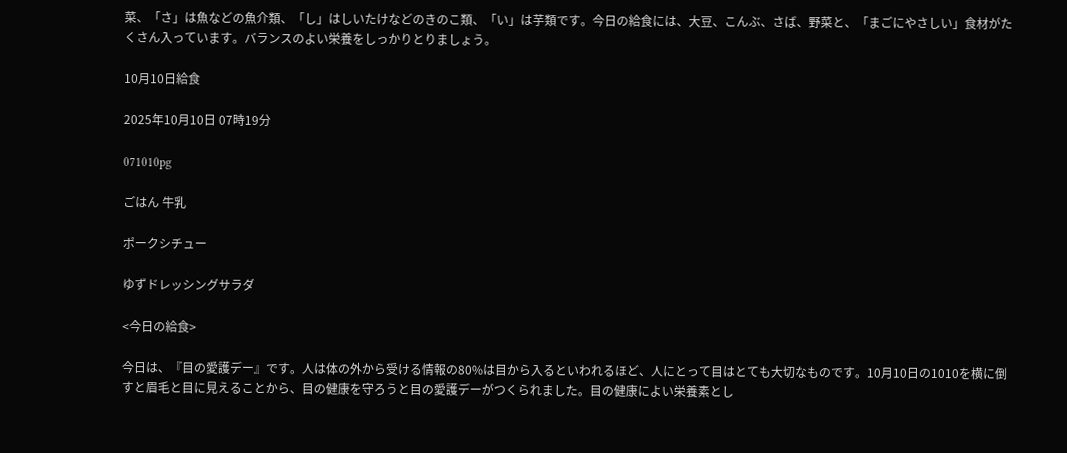菜、「さ」は魚などの魚介類、「し」はしいたけなどのきのこ類、「い」は芋類です。今日の給食には、大豆、こんぶ、さば、野菜と、「まごにやさしい」食材がたくさん入っています。バランスのよい栄養をしっかりとりましょう。

10月10日給食

2025年10月10日 07時19分

071010pg

ごはん 牛乳

ポークシチュー

ゆずドレッシングサラダ

<今日の給食>

今日は、『目の愛護デー』です。人は体の外から受ける情報の80%は目から入るといわれるほど、人にとって目はとても大切なものです。10月10日の1010を横に倒すと眉毛と目に見えることから、目の健康を守ろうと目の愛護デーがつくられました。目の健康によい栄養素とし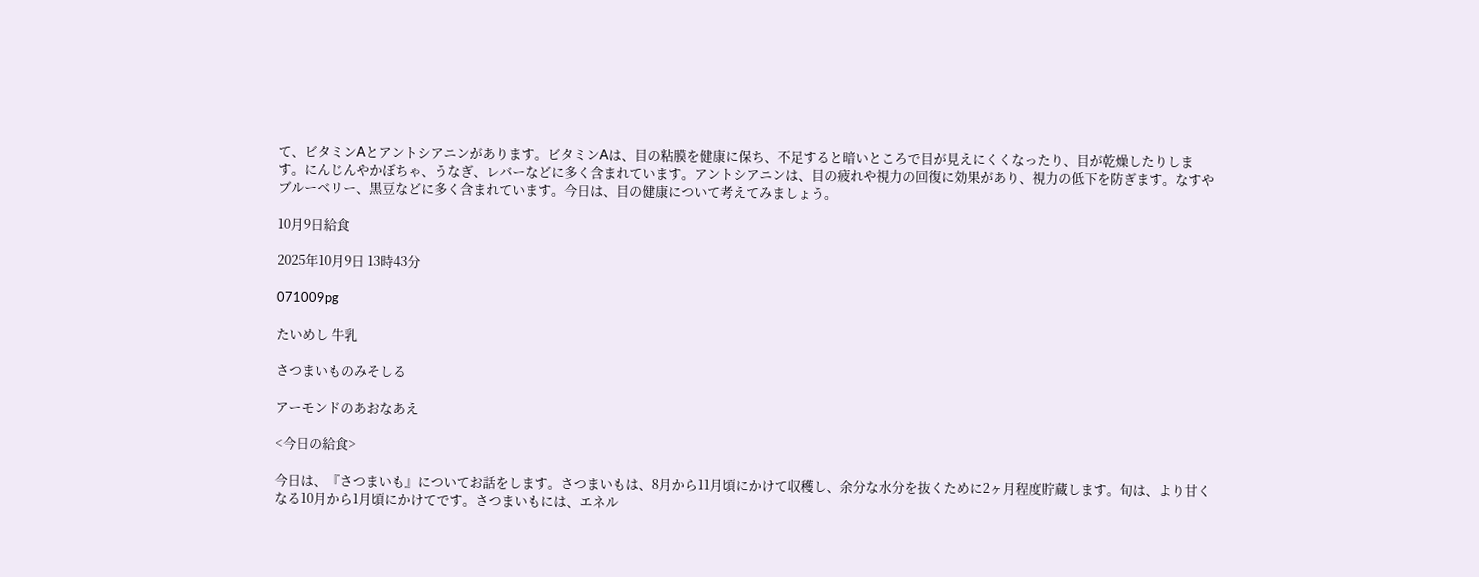て、ビタミンAとアントシアニンがあります。ビタミンAは、目の粘膜を健康に保ち、不足すると暗いところで目が見えにくくなったり、目が乾燥したりします。にんじんやかぼちゃ、うなぎ、レバーなどに多く含まれています。アントシアニンは、目の疲れや視力の回復に効果があり、視力の低下を防ぎます。なすやブルーベリー、黒豆などに多く含まれています。今日は、目の健康について考えてみましょう。

10月9日給食

2025年10月9日 13時43分

071009pg

たいめし 牛乳

さつまいものみそしる

アーモンドのあおなあえ

<今日の給食>

今日は、『さつまいも』についてお話をします。さつまいもは、8月から11月頃にかけて収穫し、余分な水分を抜くために2ヶ月程度貯蔵します。旬は、より甘くなる10月から1月頃にかけてです。さつまいもには、エネル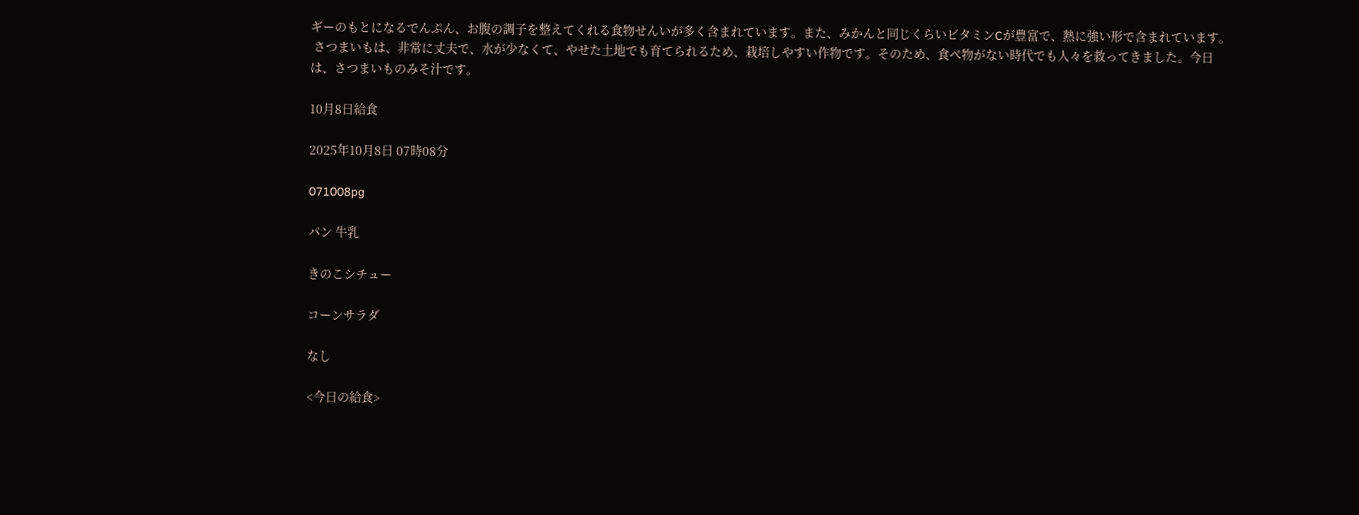ギーのもとになるでんぷん、お腹の調子を整えてくれる食物せんいが多く含まれています。また、みかんと同じくらいビタミンCが豊富で、熱に強い形で含まれています。
 さつまいもは、非常に丈夫で、水が少なくて、やせた土地でも育てられるため、栽培しやすい作物です。そのため、食べ物がない時代でも人々を救ってきました。今日は、さつまいものみそ汁です。

10月8日給食

2025年10月8日 07時08分

071008pg

パン 牛乳

きのこシチュー

コーンサラダ

なし

<今日の給食>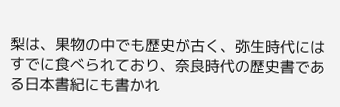梨は、果物の中でも歴史が古く、弥生時代にはすでに食べられており、奈良時代の歴史書である日本書紀にも書かれ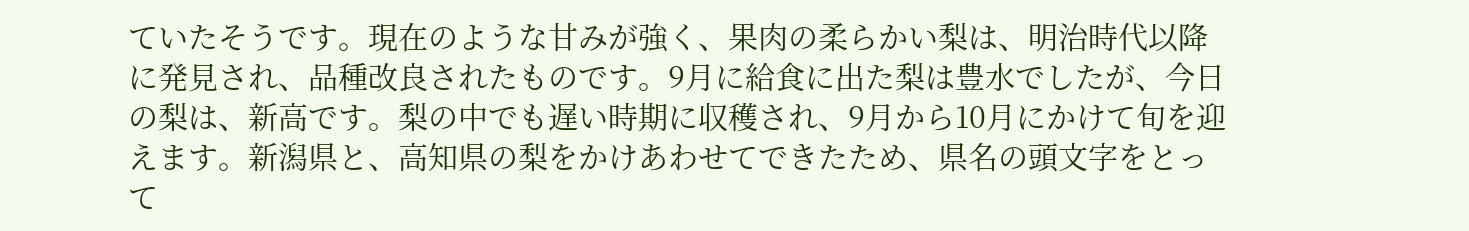ていたそうです。現在のような甘みが強く、果肉の柔らかい梨は、明治時代以降に発見され、品種改良されたものです。9月に給食に出た梨は豊水でしたが、今日の梨は、新高です。梨の中でも遅い時期に収穫され、9月から10月にかけて旬を迎えます。新潟県と、高知県の梨をかけあわせてできたため、県名の頭文字をとって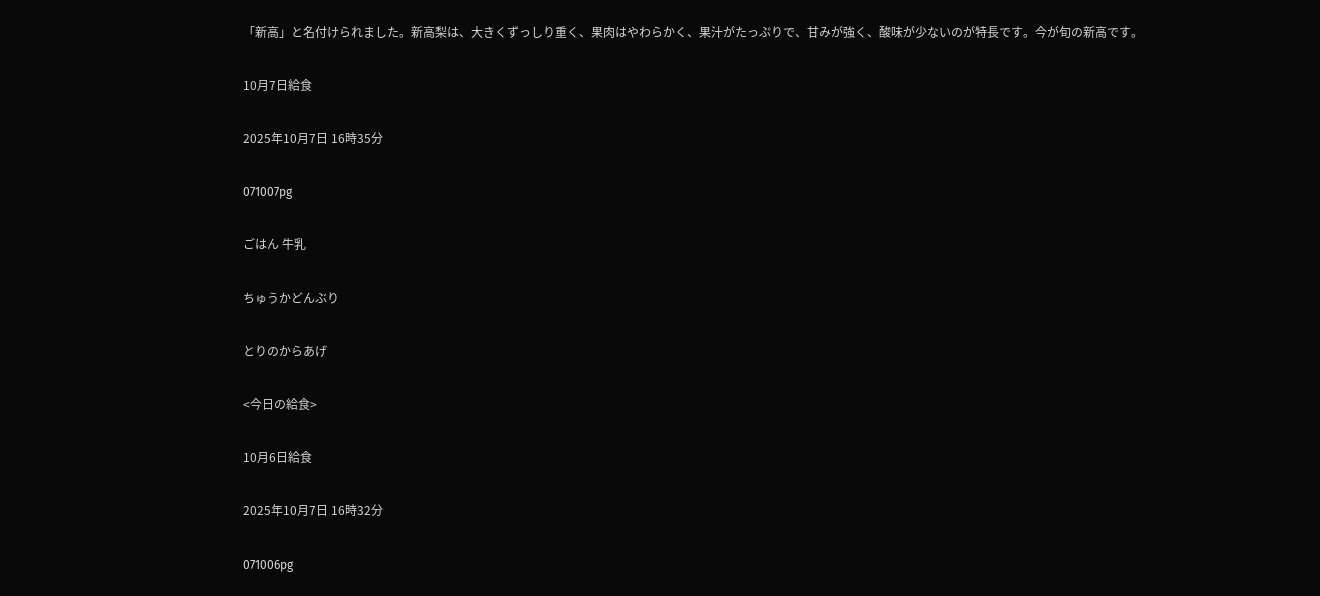「新高」と名付けられました。新高梨は、大きくずっしり重く、果肉はやわらかく、果汁がたっぷりで、甘みが強く、酸味が少ないのが特長です。今が旬の新高です。

10月7日給食

2025年10月7日 16時35分

071007pg

ごはん 牛乳

ちゅうかどんぶり

とりのからあげ

<今日の給食>

10月6日給食

2025年10月7日 16時32分

071006pg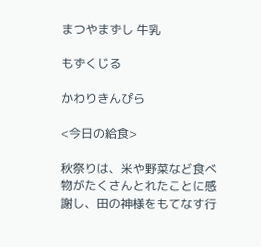まつやまずし 牛乳

もずくじる

かわりきんぴら

<今日の給食>

秋祭りは、米や野菜など食べ物がたくさんとれたことに感謝し、田の神様をもてなす行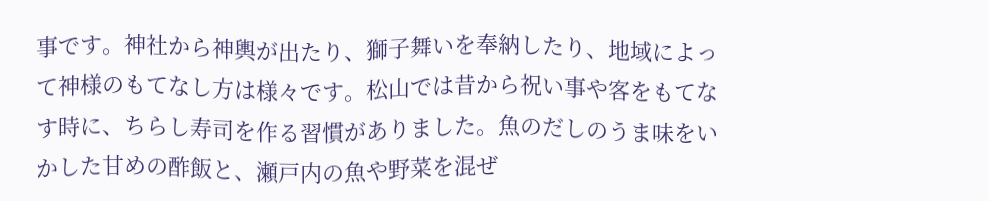事です。神社から神輿が出たり、獅子舞いを奉納したり、地域によって神様のもてなし方は様々です。松山では昔から祝い事や客をもてなす時に、ちらし寿司を作る習慣がありました。魚のだしのうま味をいかした甘めの酢飯と、瀬戸内の魚や野菜を混ぜ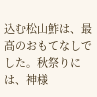込む松山鮓は、最高のおもてなしでした。秋祭りには、神様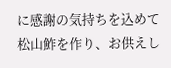に感謝の気持ちを込めて松山鮓を作り、お供えし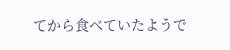てから食べていたようで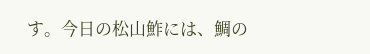す。今日の松山鮓には、鯛の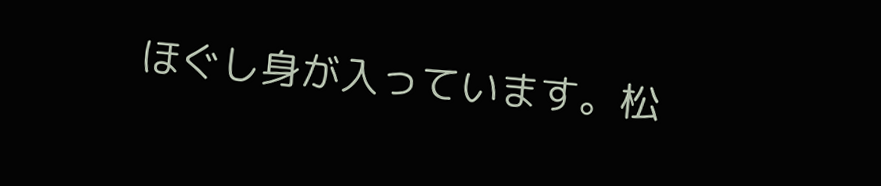ほぐし身が入っています。松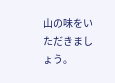山の味をいただきましょう。